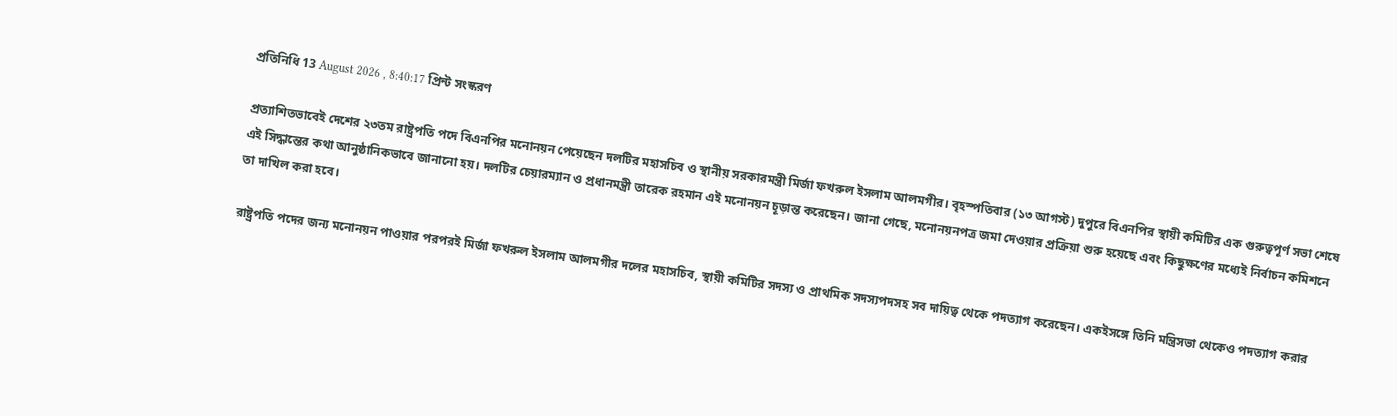প্রতিনিধি 13 August 2026 , 8:40:17 প্রিন্ট সংস্করণ

প্রত্যাশিতভাবেই দেশের ২৩তম রাষ্ট্রপতি পদে বিএনপির মনোনয়ন পেয়েছেন দলটির মহাসচিব ও স্থানীয় সরকারমন্ত্রী মির্জা ফখরুল ইসলাম আলমগীর। বৃহস্পতিবার (১৩ আগস্ট) দুপুরে বিএনপির স্থায়ী কমিটির এক গুরুত্বপূর্ণ সভা শেষে এই সিদ্ধান্তের কথা আনুষ্ঠানিকভাবে জানানো হয়। দলটির চেয়ারম্যান ও প্রধানমন্ত্রী তারেক রহমান এই মনোনয়ন চূড়ান্ত করেছেন। জানা গেছে, মনোনয়নপত্র জমা দেওয়ার প্রক্রিয়া শুরু হয়েছে এবং কিছুক্ষণের মধ্যেই নির্বাচন কমিশনে তা দাখিল করা হবে।

রাষ্ট্রপতি পদের জন্য মনোনয়ন পাওয়ার পরপরই মির্জা ফখরুল ইসলাম আলমগীর দলের মহাসচিব, স্থায়ী কমিটির সদস্য ও প্রাথমিক সদস্যপদসহ সব দায়িত্ব থেকে পদত্যাগ করেছেন। একইসঙ্গে তিনি মন্ত্রিসভা থেকেও পদত্যাগ করার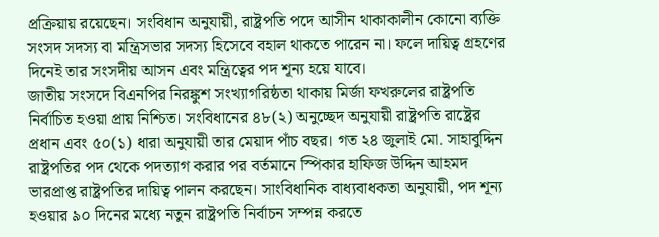প্রক্রিয়ায় রয়েছেন। সংবিধান অনুযায়ী, রাষ্ট্রপতি পদে আসীন থাকাকালীন কোনো ব্যক্তি সংসদ সদস্য বা মন্ত্রিসভার সদস্য হিসেবে বহাল থাকতে পারেন না। ফলে দায়িত্ব গ্রহণের দিনেই তার সংসদীয় আসন এবং মন্ত্রিত্বের পদ শূন্য হয়ে যাবে।
জাতীয় সংসদে বিএনপির নিরঙ্কুশ সংখ্যাগরিষ্ঠতা থাকায় মির্জা ফখরুলের রাষ্ট্রপতি নির্বাচিত হওয়া প্রায় নিশ্চিত। সংবিধানের ৪৮(২) অনুচ্ছেদ অনুযায়ী রাষ্ট্রপতি রাষ্ট্রের প্রধান এবং ৫০(১) ধারা অনুযায়ী তার মেয়াদ পাঁচ বছর। গত ২৪ জুলাই মো. সাহাবুদ্দিন রাষ্ট্রপতির পদ থেকে পদত্যাগ করার পর বর্তমানে স্পিকার হাফিজ উদ্দিন আহমদ ভারপ্রাপ্ত রাষ্ট্রপতির দায়িত্ব পালন করছেন। সাংবিধানিক বাধ্যবাধকতা অনুযায়ী, পদ শূন্য হওয়ার ৯০ দিনের মধ্যে নতুন রাষ্ট্রপতি নির্বাচন সম্পন্ন করতে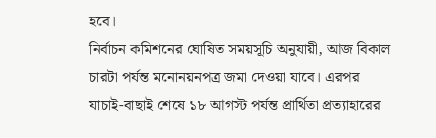হবে।
নির্বাচন কমিশনের ঘোষিত সময়সূচি অনুযায়ী, আজ বিকাল চারটা পর্যন্ত মনোনয়নপত্র জমা দেওয়া যাবে। এরপর যাচাই-বাছাই শেষে ১৮ আগস্ট পর্যন্ত প্রার্থিতা প্রত্যাহারের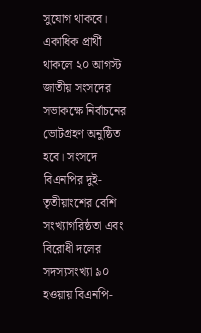সুযোগ থাকবে। একাধিক প্রার্থী থাকলে ২০ আগস্ট জাতীয় সংসদের সভাকক্ষে নির্বাচনের ভোটগ্রহণ অনুষ্ঠিত হবে। সংসদে বিএনপির দুই-তৃতীয়াংশের বেশি সংখ্যাগরিষ্ঠতা এবং বিরোধী দলের সদস্যসংখ্যা ৯০ হওয়ায় বিএনপি-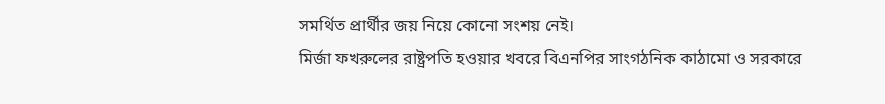সমর্থিত প্রার্থীর জয় নিয়ে কোনো সংশয় নেই।
মির্জা ফখরুলের রাষ্ট্রপতি হওয়ার খবরে বিএনপির সাংগঠনিক কাঠামো ও সরকারে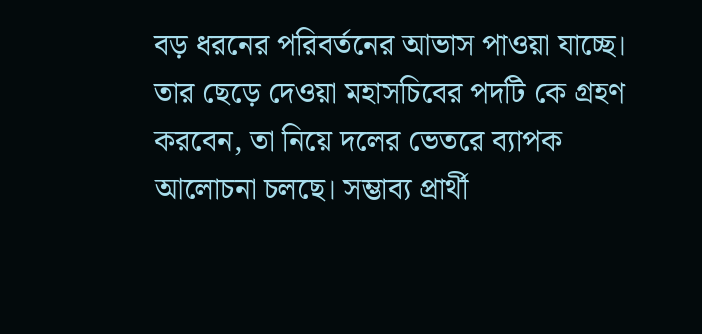বড় ধরনের পরিবর্তনের আভাস পাওয়া যাচ্ছে। তার ছেড়ে দেওয়া মহাসচিবের পদটি কে গ্রহণ করবেন, তা নিয়ে দলের ভেতরে ব্যাপক আলোচনা চলছে। সম্ভাব্য প্রার্থী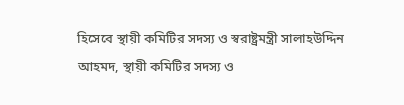হিসেবে স্থায়ী কমিটির সদস্য ও স্বরাষ্ট্রমন্ত্রী সালাহউদ্দিন আহমদ, স্থায়ী কমিটির সদস্য ও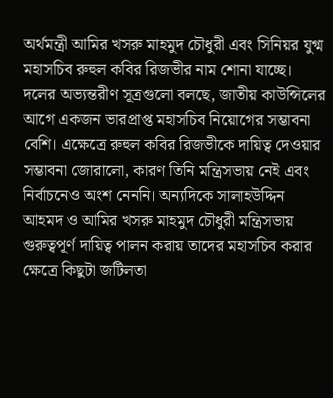অর্থমন্ত্রী আমির খসরু মাহমুদ চৌধুরী এবং সিনিয়র যুগ্ম মহাসচিব রুহুল কবির রিজভীর নাম শোনা যাচ্ছে।
দলের অভ্যন্তরীণ সূত্রগুলো বলছে, জাতীয় কাউন্সিলের আগে একজন ভারপ্রাপ্ত মহাসচিব নিয়োগের সম্ভাবনা বেশি। এক্ষেত্রে রুহুল কবির রিজভীকে দায়িত্ব দেওয়ার সম্ভাবনা জোরালো, কারণ তিনি মন্ত্রিসভায় নেই এবং নির্বাচনেও অংশ নেননি। অন্যদিকে সালাহউদ্দিন আহমদ ও আমির খসরু মাহমুদ চৌধুরী মন্ত্রিসভায় গুরুত্বপূর্ণ দায়িত্ব পালন করায় তাদের মহাসচিব করার ক্ষেত্রে কিছুটা জটিলতা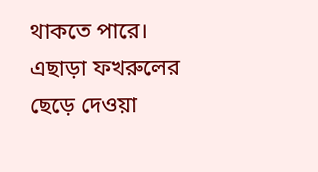থাকতে পারে। এছাড়া ফখরুলের ছেড়ে দেওয়া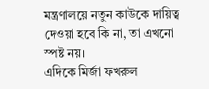মন্ত্রণালয়ে নতুন কাউকে দায়িত্ব দেওয়া হবে কি না, তা এখনো স্পষ্ট নয়।
এদিকে মির্জা ফখরুল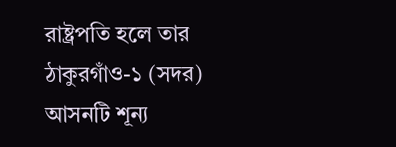রাষ্ট্রপতি হলে তার ঠাকুরগাঁও-১ (সদর) আসনটি শূন্য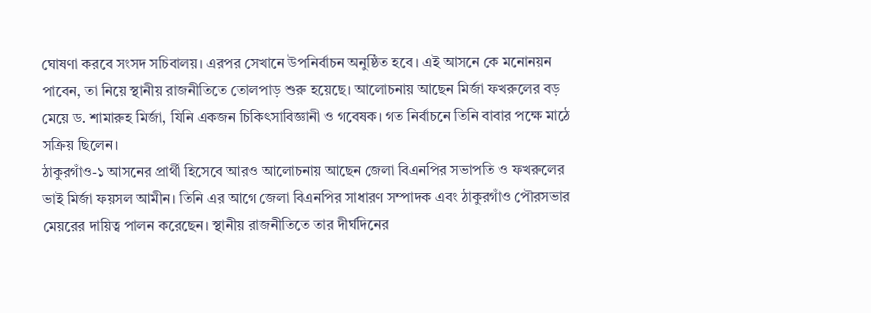ঘোষণা করবে সংসদ সচিবালয়। এরপর সেখানে উপনির্বাচন অনুষ্ঠিত হবে। এই আসনে কে মনোনয়ন পাবেন, তা নিয়ে স্থানীয় রাজনীতিতে তোলপাড় শুরু হয়েছে। আলোচনায় আছেন মির্জা ফখরুলের বড় মেয়ে ড. শামারুহ মির্জা, যিনি একজন চিকিৎসাবিজ্ঞানী ও গবেষক। গত নির্বাচনে তিনি বাবার পক্ষে মাঠে সক্রিয় ছিলেন।
ঠাকুরগাঁও-১ আসনের প্রার্থী হিসেবে আরও আলোচনায় আছেন জেলা বিএনপির সভাপতি ও ফখরুলের ভাই মির্জা ফয়সল আমীন। তিনি এর আগে জেলা বিএনপির সাধারণ সম্পাদক এবং ঠাকুরগাঁও পৌরসভার মেয়রের দায়িত্ব পালন করেছেন। স্থানীয় রাজনীতিতে তার দীর্ঘদিনের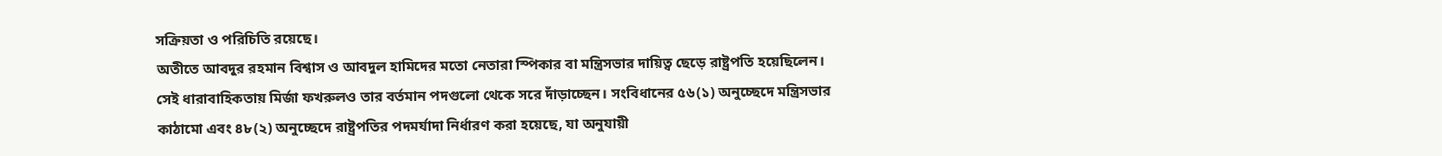সক্রিয়তা ও পরিচিতি রয়েছে।
অতীতে আবদুর রহমান বিশ্বাস ও আবদুল হামিদের মতো নেতারা স্পিকার বা মন্ত্রিসভার দায়িত্ব ছেড়ে রাষ্ট্রপতি হয়েছিলেন। সেই ধারাবাহিকতায় মির্জা ফখরুলও তার বর্তমান পদগুলো থেকে সরে দাঁড়াচ্ছেন। সংবিধানের ৫৬(১) অনুচ্ছেদে মন্ত্রিসভার কাঠামো এবং ৪৮(২) অনুচ্ছেদে রাষ্ট্রপতির পদমর্যাদা নির্ধারণ করা হয়েছে, যা অনুযায়ী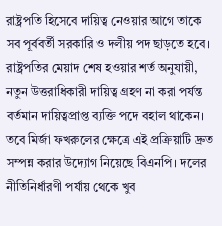রাষ্ট্রপতি হিসেবে দায়িত্ব নেওয়ার আগে তাকে সব পূর্ববর্তী সরকারি ও দলীয় পদ ছাড়তে হবে।
রাষ্ট্রপতির মেয়াদ শেষ হওয়ার শর্ত অনুযায়ী, নতুন উত্তরাধিকারী দায়িত্ব গ্রহণ না করা পর্যন্ত বর্তমান দায়িত্বপ্রাপ্ত ব্যক্তি পদে বহাল থাকেন। তবে মির্জা ফখরুলের ক্ষেত্রে এই প্রক্রিয়াটি দ্রুত সম্পন্ন করার উদ্যোগ নিয়েছে বিএনপি। দলের নীতিনির্ধারণী পর্যায় থেকে খুব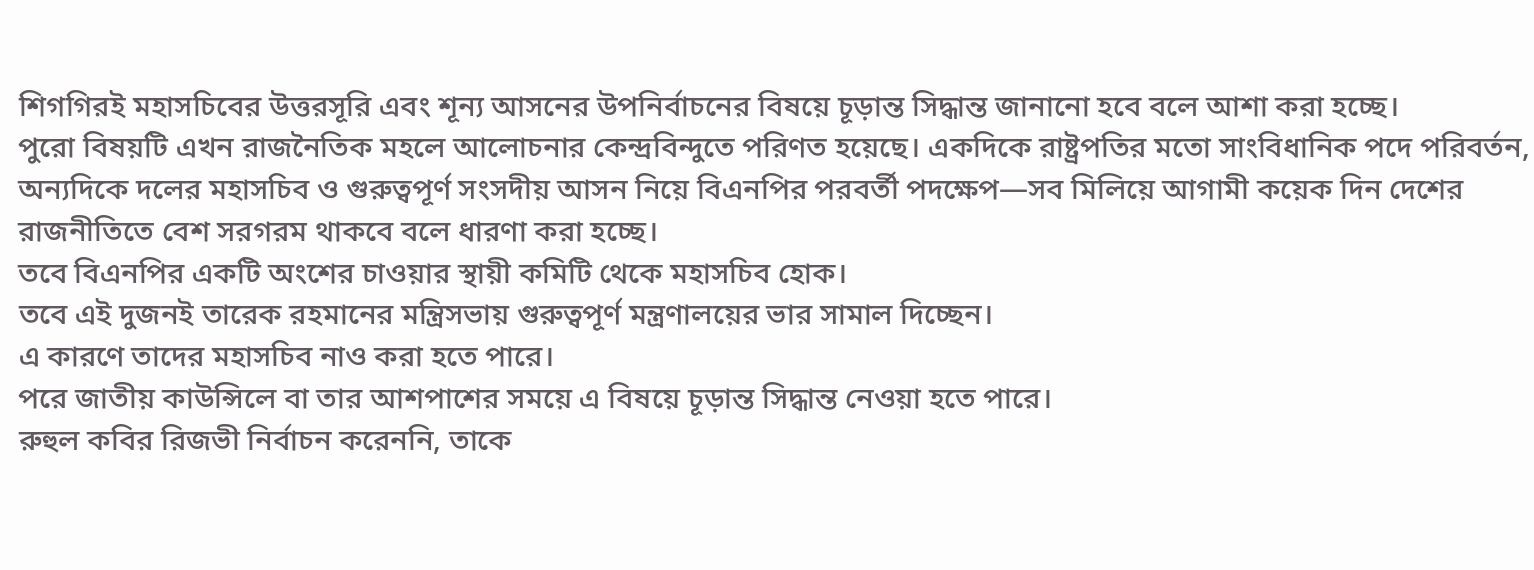শিগগিরই মহাসচিবের উত্তরসূরি এবং শূন্য আসনের উপনির্বাচনের বিষয়ে চূড়ান্ত সিদ্ধান্ত জানানো হবে বলে আশা করা হচ্ছে।
পুরো বিষয়টি এখন রাজনৈতিক মহলে আলোচনার কেন্দ্রবিন্দুতে পরিণত হয়েছে। একদিকে রাষ্ট্রপতির মতো সাংবিধানিক পদে পরিবর্তন, অন্যদিকে দলের মহাসচিব ও গুরুত্বপূর্ণ সংসদীয় আসন নিয়ে বিএনপির পরবর্তী পদক্ষেপ—সব মিলিয়ে আগামী কয়েক দিন দেশের রাজনীতিতে বেশ সরগরম থাকবে বলে ধারণা করা হচ্ছে।
তবে বিএনপির একটি অংশের চাওয়ার স্থায়ী কমিটি থেকে মহাসচিব হোক।
তবে এই দুজনই তারেক রহমানের মন্ত্রিসভায় গুরুত্বপূর্ণ মন্ত্রণালয়ের ভার সামাল দিচ্ছেন।
এ কারণে তাদের মহাসচিব নাও করা হতে পারে।
পরে জাতীয় কাউন্সিলে বা তার আশপাশের সময়ে এ বিষয়ে চূড়ান্ত সিদ্ধান্ত নেওয়া হতে পারে।
রুহুল কবির রিজভী নির্বাচন করেননি, তাকে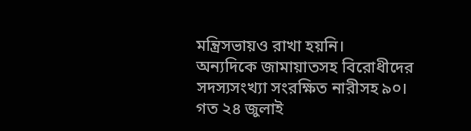মন্ত্রিসভায়ও রাখা হয়নি।
অন্যদিকে জামায়াতসহ বিরোধীদের সদস্যসংখ্যা সংরক্ষিত নারীসহ ৯০।
গত ২৪ জুলাই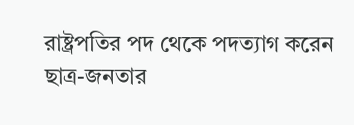রাষ্ট্রপতির পদ থেকে পদত্যাগ করেন ছাত্র-জনতার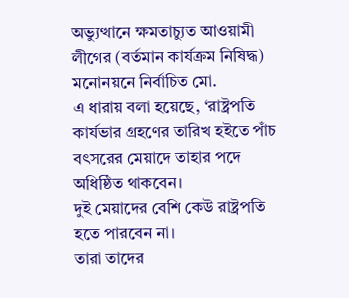অভ্যুত্থানে ক্ষমতাচ্যুত আওয়ামী লীগের (বর্তমান কার্যক্রম নিষিদ্ধ) মনোনয়নে নির্বাচিত মো.
এ ধারায় বলা হয়েছে, ‘রাষ্ট্রপতি কার্যভার গ্রহণের তারিখ হইতে পাঁচ বৎসরের মেয়াদে তাহার পদে অধিষ্ঠিত থাকবেন।
দুই মেয়াদের বেশি কেউ রাষ্ট্রপতি হতে পারবেন না।
তারা তাদের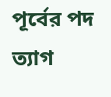পূর্বের পদ ত্যাগ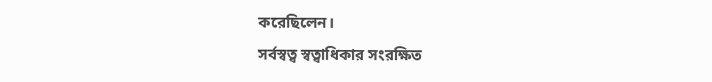করেছিলেন।
সর্বস্বত্ব স্বত্বাধিকার সংরক্ষিত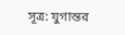সূত্র: যুগান্তর